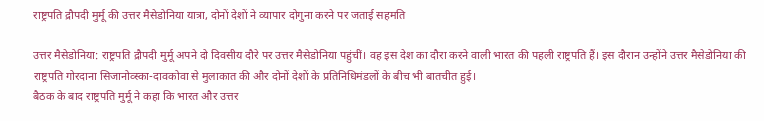राष्ट्रपति द्रौपदी मुर्मू की उत्तर मैसेडोनिया यात्रा, दोनों देशों ने व्यापार दोगुना करने पर जताई सहमति

उत्तर मैसेडोनिया: राष्ट्रपति द्रौपदी मुर्मू अपने दो दिवसीय दौरे पर उत्तर मैसेडोनिया पहुंचीं। वह इस देश का दौरा करने वाली भारत की पहली राष्ट्रपति हैं। इस दौरान उन्होंने उत्तर मैसेडोनिया की राष्ट्रपति गोरदाना सिजानोव्स्का-दावकोवा से मुलाकात की और दोनों देशों के प्रतिनिधिमंडलों के बीच भी बातचीत हुई।
बैठक के बाद राष्ट्रपति मुर्मू ने कहा कि भारत और उत्तर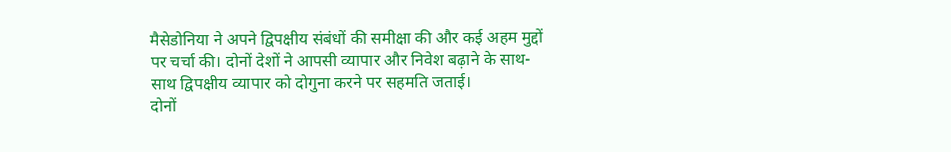मैसेडोनिया ने अपने द्विपक्षीय संबंधों की समीक्षा की और कई अहम मुद्दों पर चर्चा की। दोनों देशों ने आपसी व्यापार और निवेश बढ़ाने के साथ-साथ द्विपक्षीय व्यापार को दोगुना करने पर सहमति जताई।
दोनों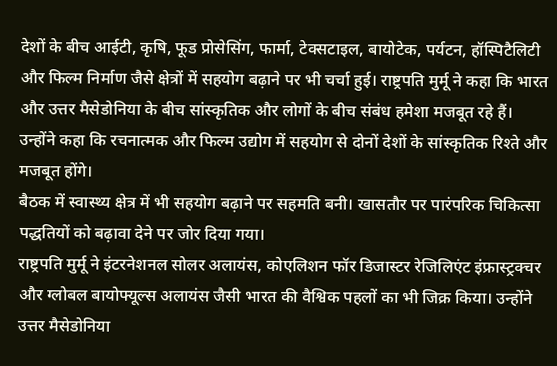देशों के बीच आईटी, कृषि, फूड प्रोसेसिंग, फार्मा, टेक्सटाइल, बायोटेक, पर्यटन, हॉस्पिटैलिटी और फिल्म निर्माण जैसे क्षेत्रों में सहयोग बढ़ाने पर भी चर्चा हुई। राष्ट्रपति मुर्मू ने कहा कि भारत और उत्तर मैसेडोनिया के बीच सांस्कृतिक और लोगों के बीच संबंध हमेशा मजबूत रहे हैं। उन्होंने कहा कि रचनात्मक और फिल्म उद्योग में सहयोग से दोनों देशों के सांस्कृतिक रिश्ते और मजबूत होंगे।
बैठक में स्वास्थ्य क्षेत्र में भी सहयोग बढ़ाने पर सहमति बनी। खासतौर पर पारंपरिक चिकित्सा पद्धतियों को बढ़ावा देने पर जोर दिया गया।
राष्ट्रपति मुर्मू ने इंटरनेशनल सोलर अलायंस, कोएलिशन फॉर डिजास्टर रेजिलिएंट इंफ्रास्ट्रक्चर और ग्लोबल बायोफ्यूल्स अलायंस जैसी भारत की वैश्विक पहलों का भी जिक्र किया। उन्होंने उत्तर मैसेडोनिया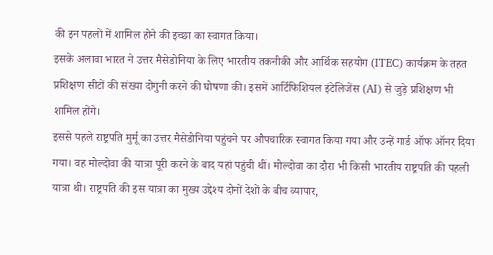की इन पहलों में शामिल होने की इच्छा का स्वागत किया।
इसके अलावा भारत ने उत्तर मैसेडोनिया के लिए भारतीय तकनीकी और आर्थिक सहयोग (ITEC) कार्यक्रम के तहत प्रशिक्षण सीटों की संख्या दोगुनी करने की घोषणा की। इसमें आर्टिफिशियल इंटेलिजेंस (AI) से जुड़े प्रशिक्षण भी शामिल होंगे।
इससे पहले राष्ट्रपति मुर्मू का उत्तर मैसेडोनिया पहुंचने पर औपचारिक स्वागत किया गया और उन्हें गार्ड ऑफ ऑनर दिया गया। वह मोल्दोवा की यात्रा पूरी करने के बाद यहां पहुंची थीं। मोल्दोवा का दौरा भी किसी भारतीय राष्ट्रपति की पहली यात्रा थी। राष्ट्रपति की इस यात्रा का मुख्य उद्देश्य दोनों देशों के बीच व्यापार,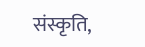संस्कृति,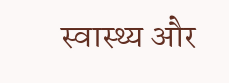स्वास्थ्य और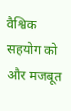वैश्विक सहयोग को और मजबूत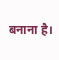बनाना है।